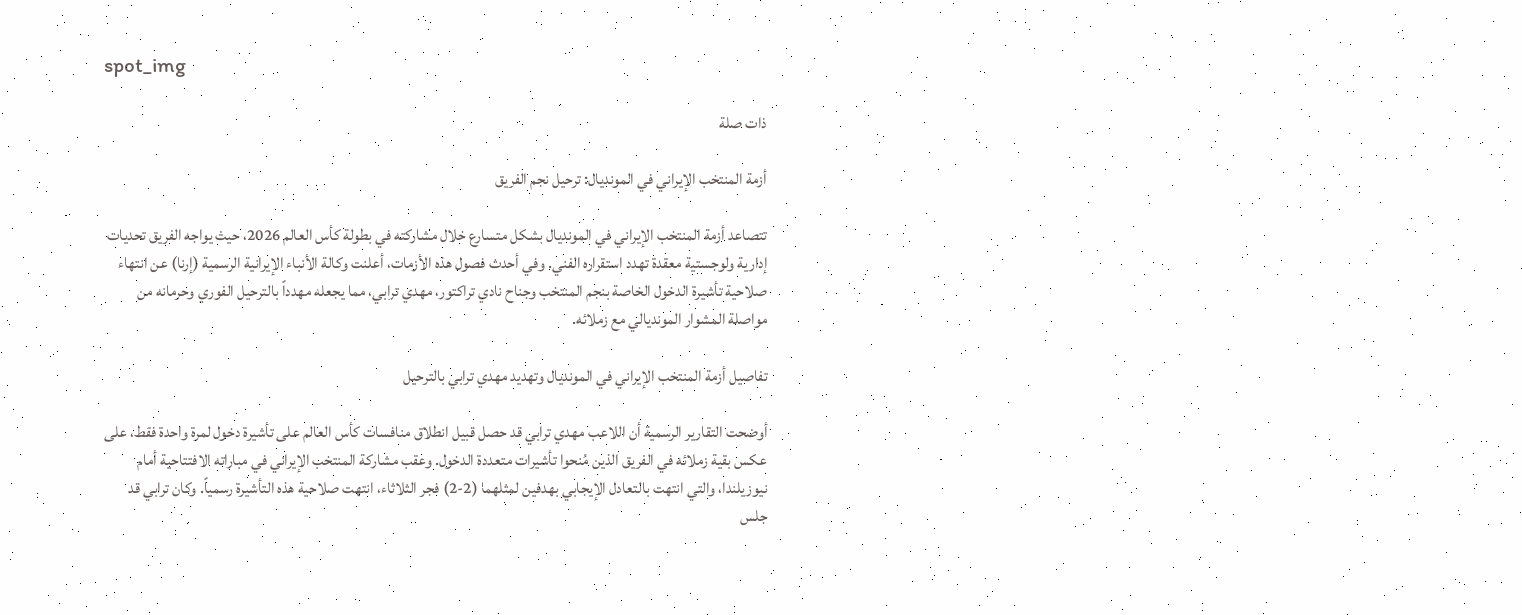spot_img

ذات صلة

أزمة المنتخب الإيراني في المونديال: ترحيل نجم الفريق

تتصاعد أزمة المنتخب الإيراني في المونديال بشكل متسارع خلال مشاركته في بطولة كأس العالم 2026، حيث يواجه الفريق تحديات إدارية ولوجستية معقدة تهدد استقراره الفني. وفي أحدث فصول هذه الأزمات، أعلنت وكالة الأنباء الإيرانية الرسمية (إرنا) عن انتهاء صلاحية تأشيرة الدخول الخاصة بنجم المنتخب وجناح نادي تراكتور، مهدي ترابي، مما يجعله مهدداً بالترحيل الفوري وحرمانه من مواصلة المشوار المونديالي مع زملائه.

تفاصيل أزمة المنتخب الإيراني في المونديال وتهديد مهدي ترابي بالترحيل

أوضحت التقارير الرسمية أن اللاعب مهدي ترابي قد حصل قبيل انطلاق منافسات كأس العالم على تأشيرة دخول لمرة واحدة فقط، على عكس بقية زملائه في الفريق الذين مُنحوا تأشيرات متعددة الدخول. وعقب مشاركة المنتخب الإيراني في مباراته الافتتاحية أمام نيوزيلندا، والتي انتهت بالتعادل الإيجابي بهدفين لمثلهما (2-2) فجر الثلاثاء، انتهت صلاحية هذه التأشيرة رسمياً. وكان ترابي قد جلس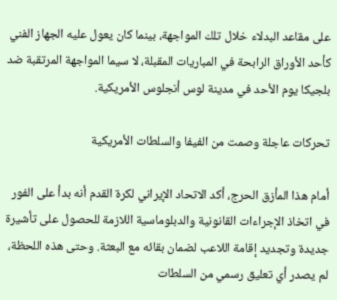على مقاعد البدلاء خلال تلك المواجهة، بينما كان يعول عليه الجهاز الفني كأحد الأوراق الرابحة في المباريات المقبلة، لا سيما المواجهة المرتقبة ضد بلجيكا يوم الأحد في مدينة لوس أنجلوس الأمريكية.

تحركات عاجلة وصمت من الفيفا والسلطات الأمريكية

أمام هذا المأزق الحرج، أكد الاتحاد الإيراني لكرة القدم أنه بدأ على الفور في اتخاذ الإجراءات القانونية والدبلوماسية اللازمة للحصول على تأشيرة جديدة وتجديد إقامة اللاعب لضمان بقائه مع البعثة. وحتى هذه اللحظة، لم يصدر أي تعليق رسمي من السلطات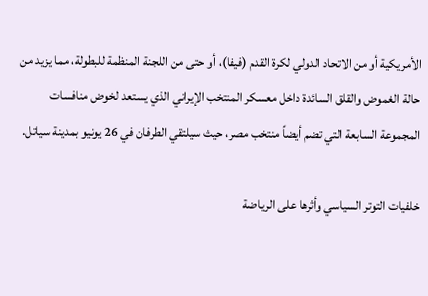الأمريكية أو من الاتحاد الدولي لكرة القدم (فيفا)، أو حتى من اللجنة المنظمة للبطولة، مما يزيد من حالة الغموض والقلق السائدة داخل معسكر المنتخب الإيراني الذي يستعد لخوض منافسات المجموعة السابعة التي تضم أيضاً منتخب مصر، حيث سيلتقي الطرفان في 26 يونيو بمدينة سياتل.

خلفيات التوتر السياسي وأثرها على الرياضة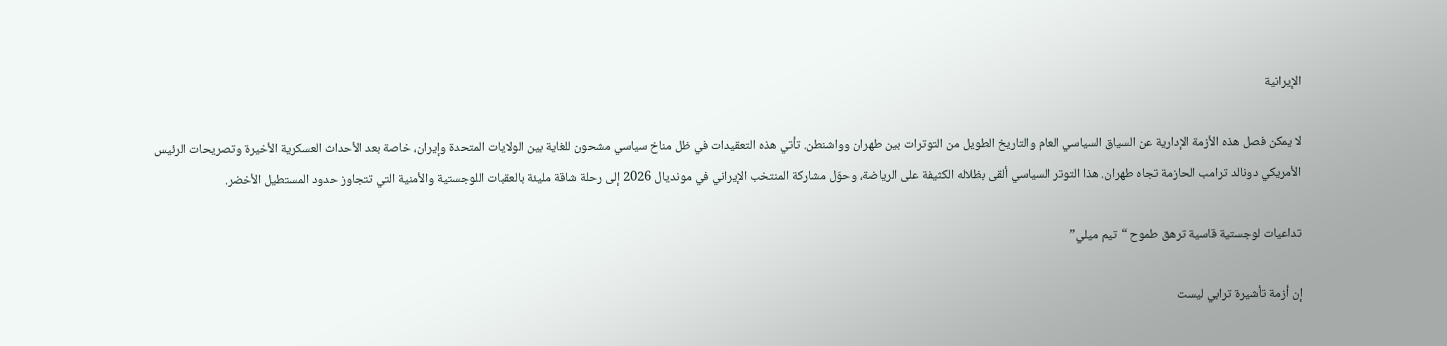الإيرانية

لا يمكن فصل هذه الأزمة الإدارية عن السياق السياسي العام والتاريخ الطويل من التوترات بين طهران وواشنطن. تأتي هذه التعقيدات في ظل مناخ سياسي مشحون للغاية بين الولايات المتحدة وإيران، خاصة بعد الأحداث العسكرية الأخيرة وتصريحات الرئيس الأمريكي دونالد ترامب الحازمة تجاه طهران. هذا التوتر السياسي ألقى بظلاله الكثيفة على الرياضة، وحوّل مشاركة المنتخب الإيراني في مونديال 2026 إلى رحلة شاقة مليئة بالعقبات اللوجستية والأمنية التي تتجاوز حدود المستطيل الأخضر.

تداعيات لوجستية قاسية ترهق طموح “تيم ميلي”

إن أزمة تأشيرة ترابي ليست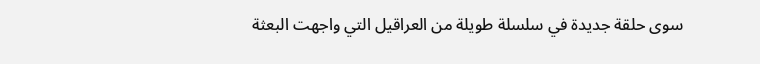سوى حلقة جديدة في سلسلة طويلة من العراقيل التي واجهت البعثة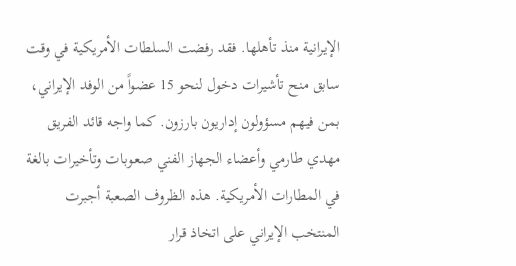الإيرانية منذ تأهلها. فقد رفضت السلطات الأمريكية في وقت سابق منح تأشيرات دخول لنحو 15 عضواً من الوفد الإيراني، بمن فيهم مسؤولون إداريون بارزون. كما واجه قائد الفريق مهدي طارمي وأعضاء الجهاز الفني صعوبات وتأخيرات بالغة في المطارات الأمريكية. هذه الظروف الصعبة أجبرت المنتخب الإيراني على اتخاذ قرار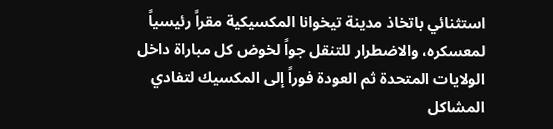استثنائي باتخاذ مدينة تيخوانا المكسيكية مقراً رئيسياً لمعسكره، والاضطرار للتنقل جواً لخوض كل مباراة داخل الولايات المتحدة ثم العودة فوراً إلى المكسيك لتفادي المشاكل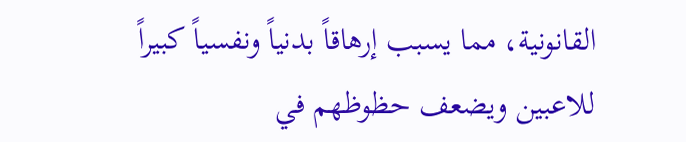القانونية، مما يسبب إرهاقاً بدنياً ونفسياً كبيراً للاعبين ويضعف حظوظهم في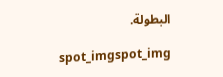البطولة.

spot_imgspot_img